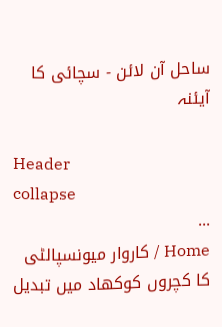ساحل آن لائن - سچائی کا آیئنہ

Header
collapse
...
Home / کاروار میونسپالٹی کا کچروں کوکھاد میں تبدیل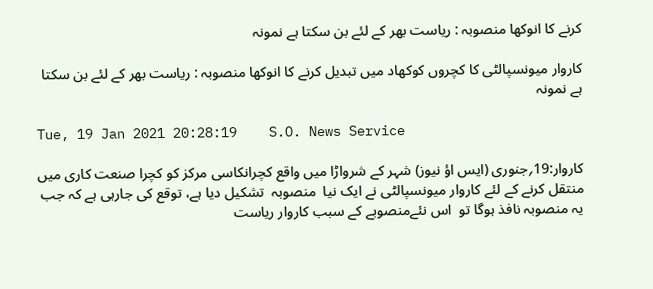کرنے کا انوکھا منصوبہ : ریاست بھر کے لئے بن سکتا ہے نمونہ

کاروار میونسپالٹی کا کچروں کوکھاد میں تبدیل کرنے کا انوکھا منصوبہ : ریاست بھر کے لئے بن سکتا ہے نمونہ

Tue, 19 Jan 2021 20:28:19    S.O. News Service

کاروار:19؍جنوری (ایس اؤ نیوز) شہر کے شرواڑا میں واقع کچرانکاسی مرکز کو کچرا صنعت کاری میں منتقل کرنے کے لئے کاروار میونسپالٹی نے ایک نیا  منصوبہ  تشکیل دیا ہے، توقع کی جارہی ہے کہ جب یہ منصوبہ نافذ ہوگا تو  اس نئےمنصوبے کے سبب کاروار ریاست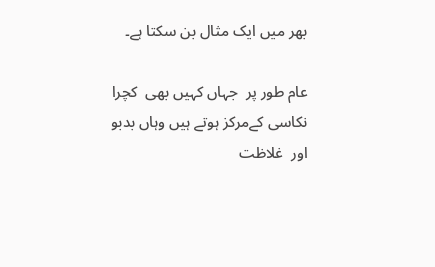بھر میں ایک مثال بن سکتا ہے۔

عام طور پر  جہاں کہیں بھی  کچرا نکاسی کےمرکز ہوتے ہیں وہاں بدبو اور  غلاظت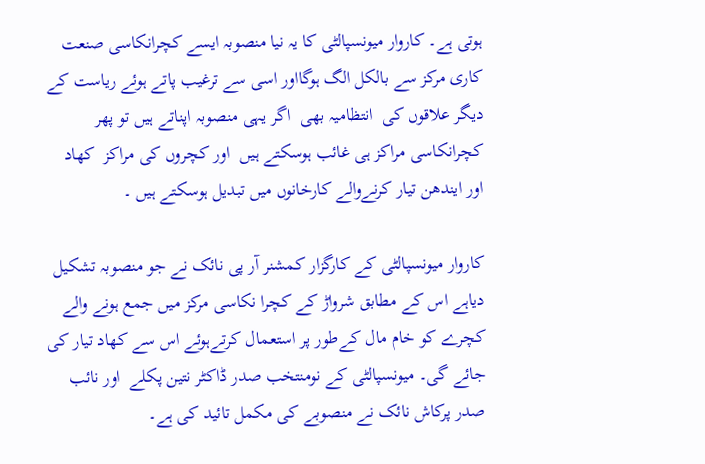ہوتی ہے۔ کاروار میونسپالٹی کا یہ نیا منصوبہ ایسے کچرانکاسی صنعت کاری مرکز سے بالکل الگ ہوگااور اسی سے ترغیب پاتے ہوئے ریاست کے دیگر علاقوں کی  انتظامیہ بھی  اگر یہی منصوبہ اپناتے ہیں تو پھر  کچرانکاسی مراکز ہی غائب ہوسکتے ہیں  اور کچروں کی مراکز  کھاد اور ایندھن تیار کرنےوالے کارخانوں میں تبدیل ہوسکتے ہیں ۔

کاروار میونسپالٹی کے کارگزار کمشنر آر پی نائک نے جو منصوبہ تشکیل دیاہے اس کے مطابق شرواڑ کے کچرا نکاسی مرکز میں جمع ہونے والے کچرے کو خام مال کےطور پر استعمال کرتےہوئے اس سے کھاد تیار کی جائے گی۔ میونسپالٹی کے نومنتخب صدر ڈاکٹر نتین پکلے  اور نائب صدر پرکاش نائک نے منصوبے کی مکمل تائید کی ہے۔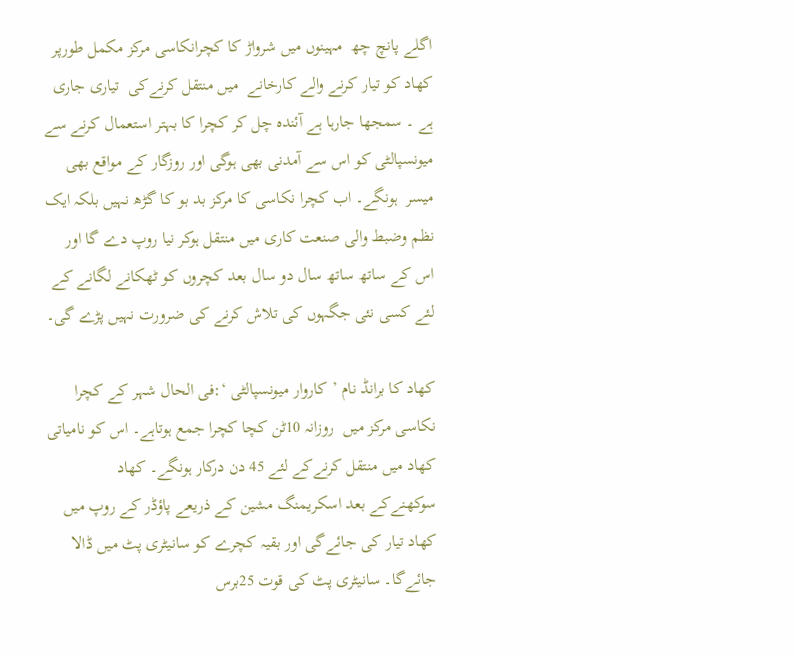اگلے پانچ چھ  مہینوں میں شرواڑ کا کچرانکاسی مرکز مکمل طورپر کھاد کو تیار کرنے والے کارخانے  میں منتقل کرنےکی  تیاری جاری ہے ۔ سمجھا جارہا ہے آئندہ چل کر کچرا کا بہتر استعمال کرنے سے میونسپالٹی کو اس سے آمدنی بھی ہوگی اور روزگار کے مواقع بھی میسر  ہونگے۔ اب کچرا نکاسی کا مرکز بد بو کا گڑھ نہیں بلکہ ایک نظم وضبط والی صنعت کاری میں منتقل ہوکر نیا روپ دے گا اور اس کے ساتھ ساتھ سال دو سال بعد کچروں کو ٹھکانے لگانے کے لئے کسی نئی جگہوں کی تلاش کرنے کی ضرورت نہیں پڑے گی۔

کھاد کا برانڈ نام ’کاروار میونسپالٹی ‘:فی الحال شہر کے کچرا نکاسی مرکز میں  روزانہ 10ٹن کچا کچرا جمع ہوتاہے۔ اس کو نامیاتی کھاد میں منتقل کرنےکے لئے 45 دن درکار ہونگے۔ کھاد سوکھنےکے بعد اسکریمنگ مشین کے ذریعے پاؤڈر کے روپ میں کھاد تیار کی جائےگی اور بقیہ کچرے کو سانیٹری پٹ میں ڈالا جائےگا۔ سانیٹری پٹ کی قوت 25برس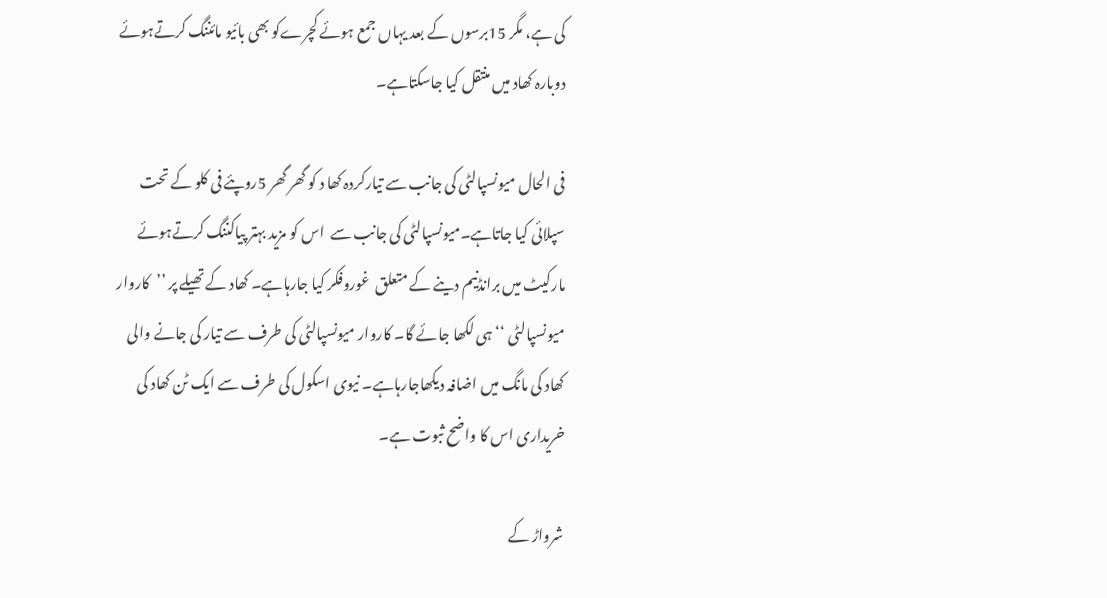کی ہے، مگر 15برسوں کے بعد یہاں جمع ہوئے کچرےکو بھی بائیو مائننگ کرتےہوئے دوبارہ کھاد میں منتقل کیا جاسکتاہے۔

فی الحال میونسپالٹی کی جانب سے تیارکردہ کھا د کو گھر گھر 5روپئے فی کلو کے تحت سپلائی کیا جاتاہے۔میونسپالٹی کی جانب سے  اس کو مزید بہتر پیاکننگ کرتےہوئے مارکیٹ میں برانڈنیم دینے کے متعلق  غوروفکر کیا جارہاہے۔ کھاد کے تھیلے پر ’’کاروار میونسپالٹی ‘‘ ہی لکھا جائے گا۔ کاروار میونسپالٹی کی طرف سے تیار کی جانے والی کھاد کی مانگ میں اضافہ دیکھاجارہاہے۔ نیوی اسکول کی طرف سے ایک ٹن کھاد کی خریداری اس کا واضح ثبوت ہے۔

شرواڑ کے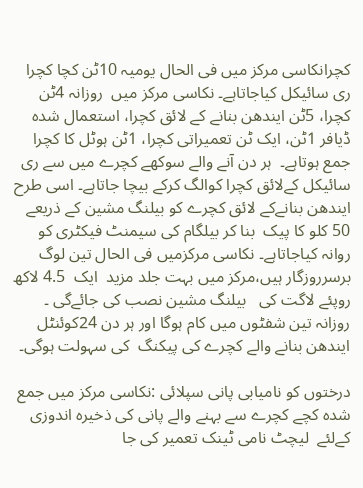کچرانکاسی مرکز میں فی الحال یومیہ 10ٹن کچا کچرا ری سائیکل کیاجاتاہے۔ نکاسی مرکز میں  روزانہ 4ٹن کچرا، 5ٹن ایندھن بنانے کے لائق کچرا، استعمال شدہ ڈیافر 1ٹن، ایک ٹن تعمیراتی کچرا، 1ٹن ہوٹل کا کچرا جمع ہوتاہے۔  ہر دن آنے والے سوکھے کچرے میں سے ری سائیکل کےلائق کچرا کوالگ کرکے بیچا جاتاہے۔ اسی طرح ایندھن بنانےکے لائق کچرے کو بیلنگ مشین کے ذریعے 50 کلو کا پیک  بنا کر بیلگام کی سیمنٹ فیکٹری کو روانہ کیاجاتاہے۔ نکاسی مرکزمیں فی الحال تین لوگ برسرروزگار ہیں،مرکز میں بہت جلد مزید  ایک  4.5 لاکھ روپئے لاگت کی   بیلنگ مشین نصب کی جائےگی ۔ روزانہ تین شفٹوں میں کام ہوگا اور ہر دن 24کوئنٹل ایندھن بنانے والے کچرے کی پیکنگ  کی سہولت ہوگی۔

درختوں کو نامیابی پانی سپلائی :نکاسی مرکز میں جمع شدہ کچے کچرے سے بہنے والے پانی کی ذخیرہ اندوزی کےلئے  لیچٹ نامی ٹینک تعمیر کی جا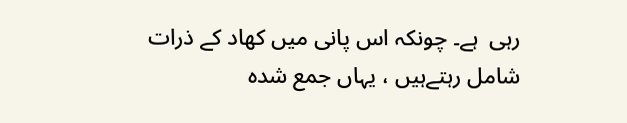رہی  ہے۔ چونکہ اس پانی میں کھاد کے ذرات شامل رہتےہیں ، یہاں جمع شدہ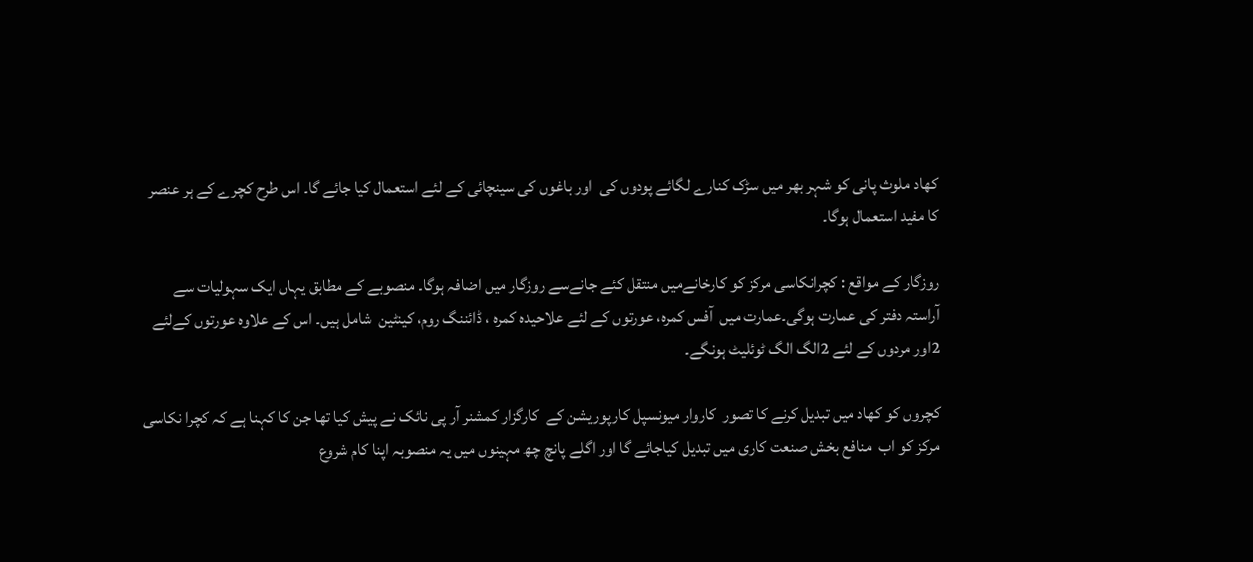کھاد ملوث پانی کو شہر بھر میں سڑک کنارے لگائے پودوں کی  اور باغوں کی سینچائی کے لئے استعمال کیا جائے گا۔ اس طرح کچرے کے ہر عنصر کا مفید استعمال ہوگا۔

روزگار کے مواقع : کچرانکاسی مرکز کو کارخانےمیں منتقل کئے جانےسے روزگار میں اضافہ ہوگا۔ منصوبے کے مطابق یہاں ایک سہولیات سے آراستہ دفتر کی عمارت ہوگی۔عمارت میں  آفس کمرہ، عورتوں کے لئے علاحیدہ کمرہ ، ڈائننگ روم، کینٹین  شامل ہیں۔ اس کے علاوہ عورتوں کےلئے  2اور مردوں کے لئے 2الگ الگ ٹوئلیٹ ہونگے۔

کچروں کو کھاد میں تبدیل کرنے کا تصور  کاروار میونسپل کارپوریشن کے  کارگزار کمشنر آر پی نائک نے پیش کیا تھا جن کا کہنا ہے کہ کچرا نکاسی مرکز کو اب  منافع بخش صنعت کاری میں تبدیل کیاجائے گا اور اگلے پانچ چھ مہینوں میں یہ منصوبہ اپنا کام شروع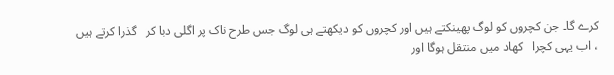کرے گا۔ جن کچروں کو لوگ پھینکتے ہیں اور کچروں کو دیکھتے ہی لوگ جس طرح ناک پر اگلی دبا کر   گذرا کرتے ہیں ، اب یہی کچرا   کھاد میں منتقل ہوگا اور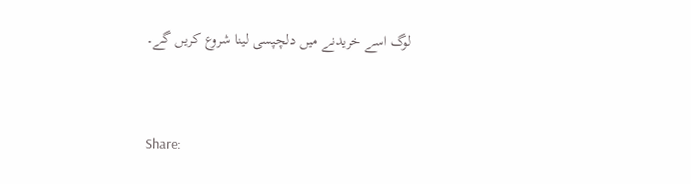لوگ اسے خریدنے میں دلچپسی لینا شروع کریں گے۔


Share: